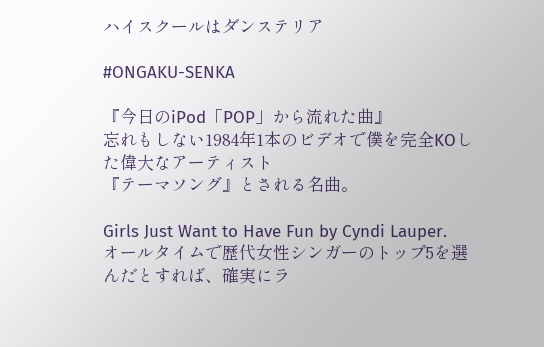ハイスクールはダンステリア

#ONGAKU-SENKA

『今日のiPod「POP」から流れた曲』
忘れもしない1984年1本のビデオで僕を完全KOした偉大なアーティスト
『テーマソング』とされる名曲。

Girls Just Want to Have Fun by Cyndi Lauper.
オールタイムで歴代女性シンガーのトップ5を選んだとすれば、確実にラ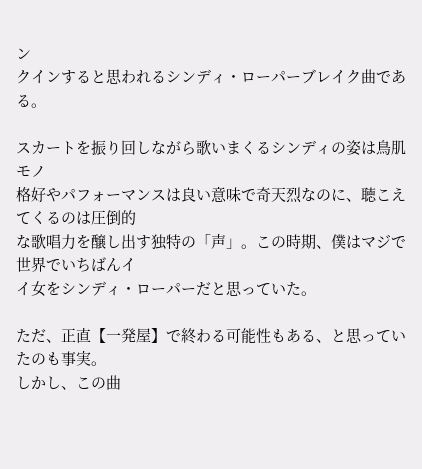ン
クインすると思われるシンディ・ローパーブレイク曲である。

スカートを振り回しながら歌いまくるシンディの姿は鳥肌モノ
格好やパフォーマンスは良い意味で奇天烈なのに、聴こえてくるのは圧倒的
な歌唱力を醸し出す独特の「声」。この時期、僕はマジで世界でいちばんイ
イ女をシンディ・ローパーだと思っていた。

ただ、正直【一発屋】で終わる可能性もある、と思っていたのも事実。
しかし、この曲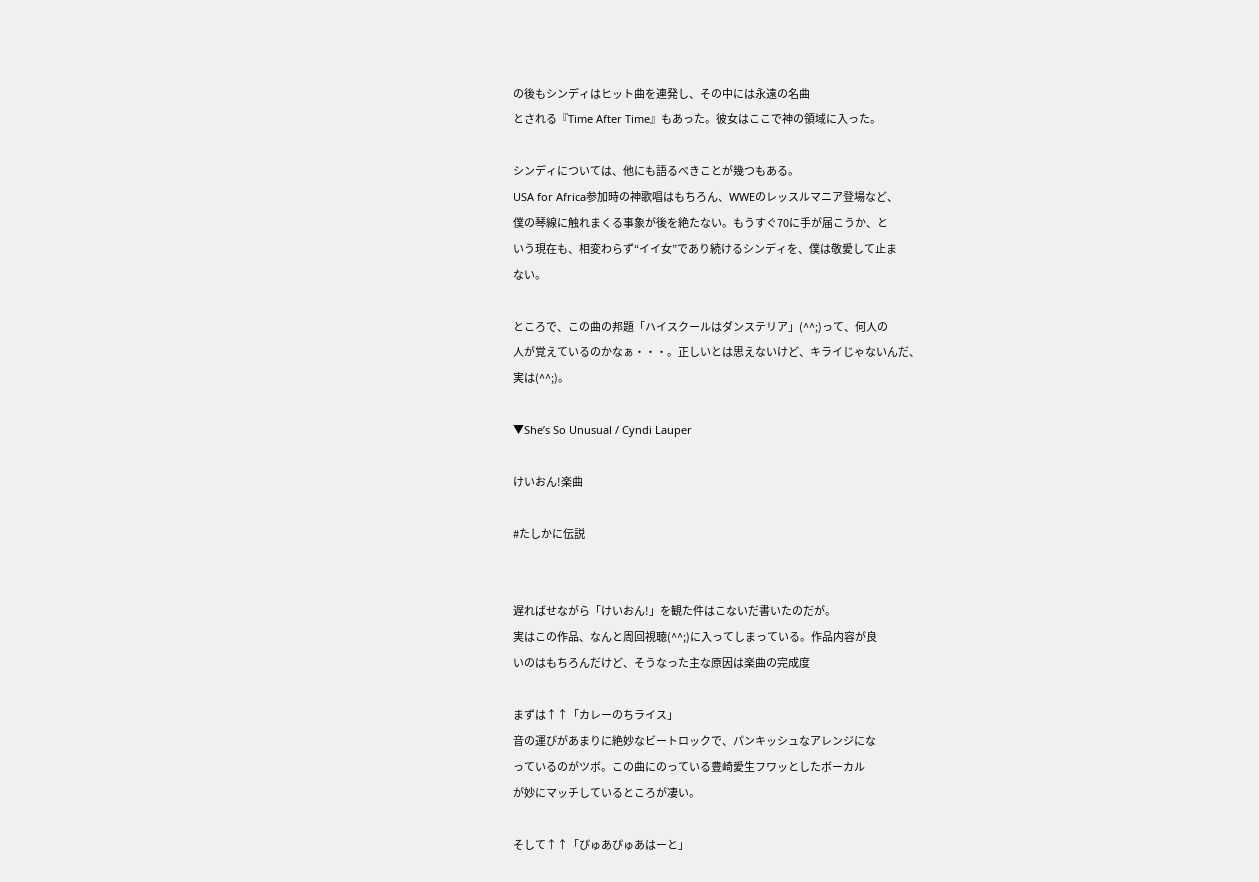の後もシンディはヒット曲を連発し、その中には永遠の名曲
とされる『Time After Time』もあった。彼女はここで神の領域に入った。

シンディについては、他にも語るべきことが幾つもある。
USA for Africa参加時の神歌唱はもちろん、WWEのレッスルマニア登場など、
僕の琴線に触れまくる事象が後を絶たない。もうすぐ70に手が届こうか、と
いう現在も、相変わらず“イイ女”であり続けるシンディを、僕は敬愛して止ま
ない。

ところで、この曲の邦題「ハイスクールはダンステリア」(^^;)って、何人の
人が覚えているのかなぁ・・・。正しいとは思えないけど、キライじゃないんだ、
実は(^^;)。

▼She’s So Unusual / Cyndi Lauper

けいおん!楽曲

#たしかに伝説


遅ればせながら「けいおん!」を観た件はこないだ書いたのだが。
実はこの作品、なんと周回視聴(^^;)に入ってしまっている。作品内容が良
いのはもちろんだけど、そうなった主な原因は楽曲の完成度

まずは↑↑「カレーのちライス」
音の運びがあまりに絶妙なビートロックで、パンキッシュなアレンジにな
っているのがツボ。この曲にのっている豊崎愛生フワッとしたボーカル
が妙にマッチしているところが凄い。

そして↑↑「ぴゅあぴゅあはーと」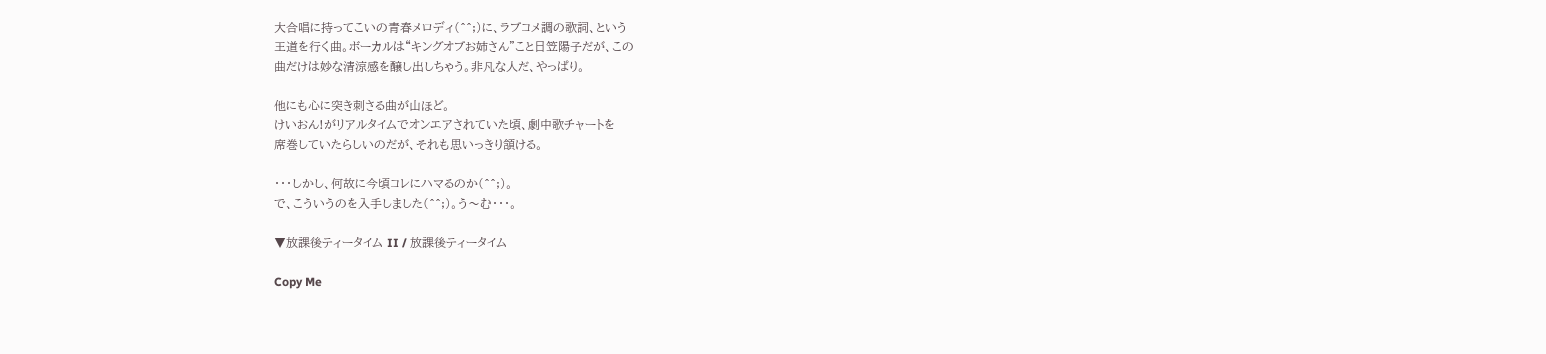大合唱に持ってこいの青春メロディ(^^;)に、ラブコメ調の歌詞、という
王道を行く曲。ボーカルは“キングオブお姉さん”こと日笠陽子だが、この
曲だけは妙な清涼感を醸し出しちゃう。非凡な人だ、やっぱり。

他にも心に突き刺さる曲が山ほど。
けいおん!がリアルタイムでオンエアされていた頃、劇中歌チャートを
席巻していたらしいのだが、それも思いっきり頷ける。

・・・しかし、何故に今頃コレにハマるのか(^^;)。
で、こういうのを入手しました(^^;)。う〜む・・・。

▼放課後ティータイム II / 放課後ティータイム

Copy Me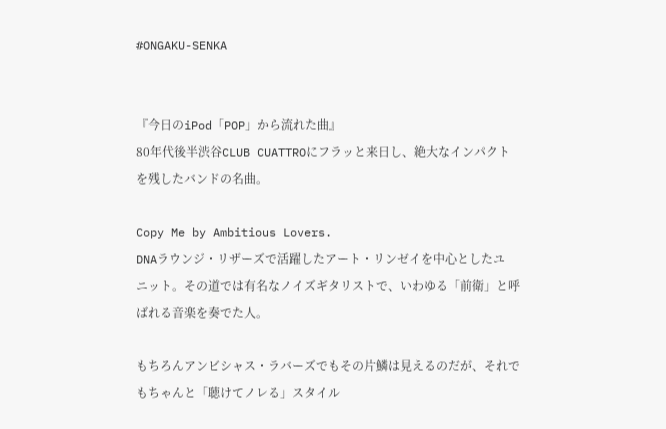#ONGAKU-SENKA


『今日のiPod「POP」から流れた曲』
80年代後半渋谷CLUB CUATTROにフラッと来日し、絶大なインパクト
を残したバンドの名曲。

Copy Me by Ambitious Lovers.
DNAラウンジ・リザーズで活躍したアート・リンゼイを中心としたユ
ニット。その道では有名なノイズギタリストで、いわゆる「前衛」と呼
ばれる音楽を奏でた人。

もちろんアンビシャス・ラバーズでもその片鱗は見えるのだが、それで
もちゃんと「聴けてノレる」スタイル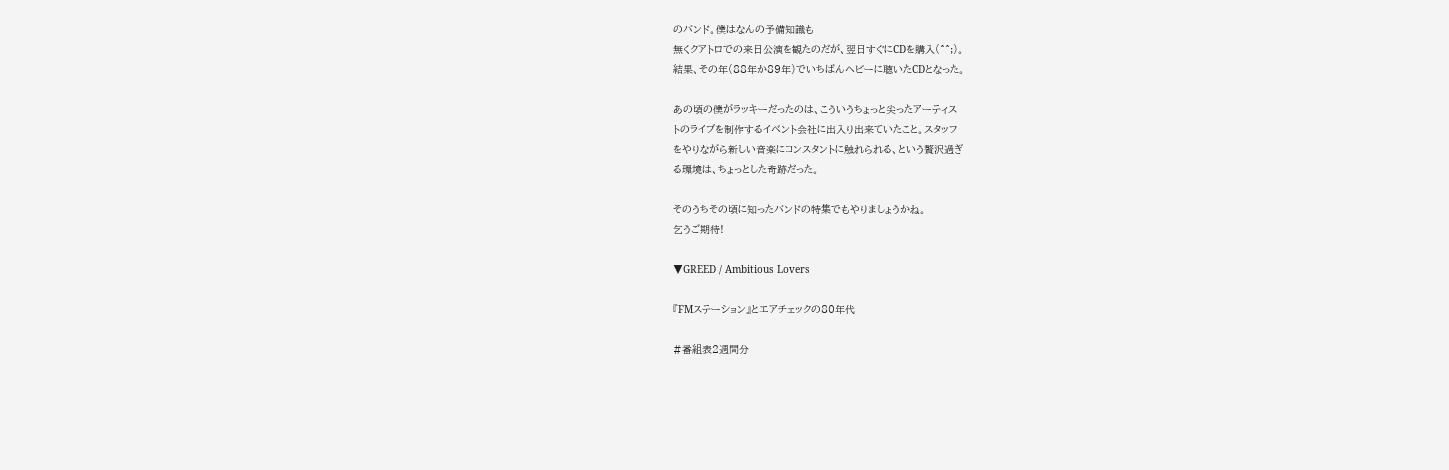のバンド。僕はなんの予備知識も
無くクアトロでの来日公演を観たのだが、翌日すぐにCDを購入(^^;)。
結果、その年(88年か89年)でいちばんヘビーに聴いたCDとなった。

あの頃の僕がラッキーだったのは、こういうちょっと尖ったアーティス
トのライブを制作するイベント会社に出入り出来ていたこと。スタッフ
をやりながら新しい音楽にコンスタントに触れられる、という贅沢過ぎ
る環境は、ちょっとした奇跡だった。

そのうちその頃に知ったバンドの特集でもやりましょうかね。
乞うご期待!

▼GREED / Ambitious Lovers

『FMステーション』とエアチェックの80年代

#番組表2週間分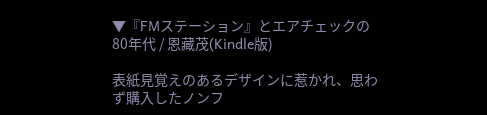▼『FMステーション』とエアチェックの80年代 / 恩藏茂(Kindle版)

表紙見覚えのあるデザインに惹かれ、思わず購入したノンフ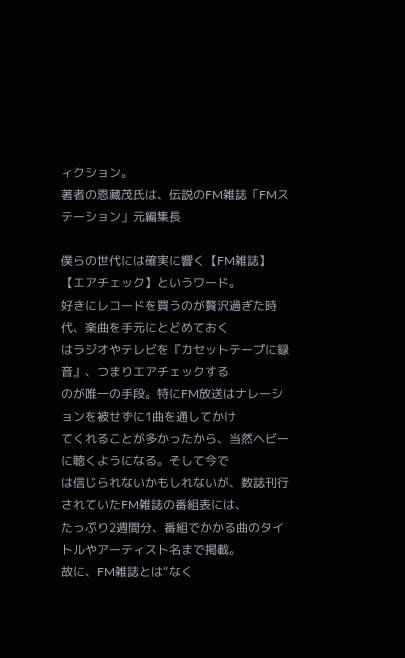ィクション。
著者の恩藏茂氏は、伝説のFM雑誌「FMステーション」元編集長

僕らの世代には確実に響く【FM雑誌】【エアチェック】というワード。
好きにレコードを買うのが贅沢過ぎた時代、楽曲を手元にとどめておく
はラジオやテレビを『カセットテープに録音』、つまりエアチェックする
のが唯一の手段。特にFM放送はナレーションを被せずに1曲を通してかけ
てくれることが多かったから、当然ヘビーに聴くようになる。そして今で
は信じられないかもしれないが、数誌刊行されていたFM雑誌の番組表には、
たっぷり2週間分、番組でかかる曲のタイトルやアーティスト名まで掲載。
故に、FM雑誌とは“なく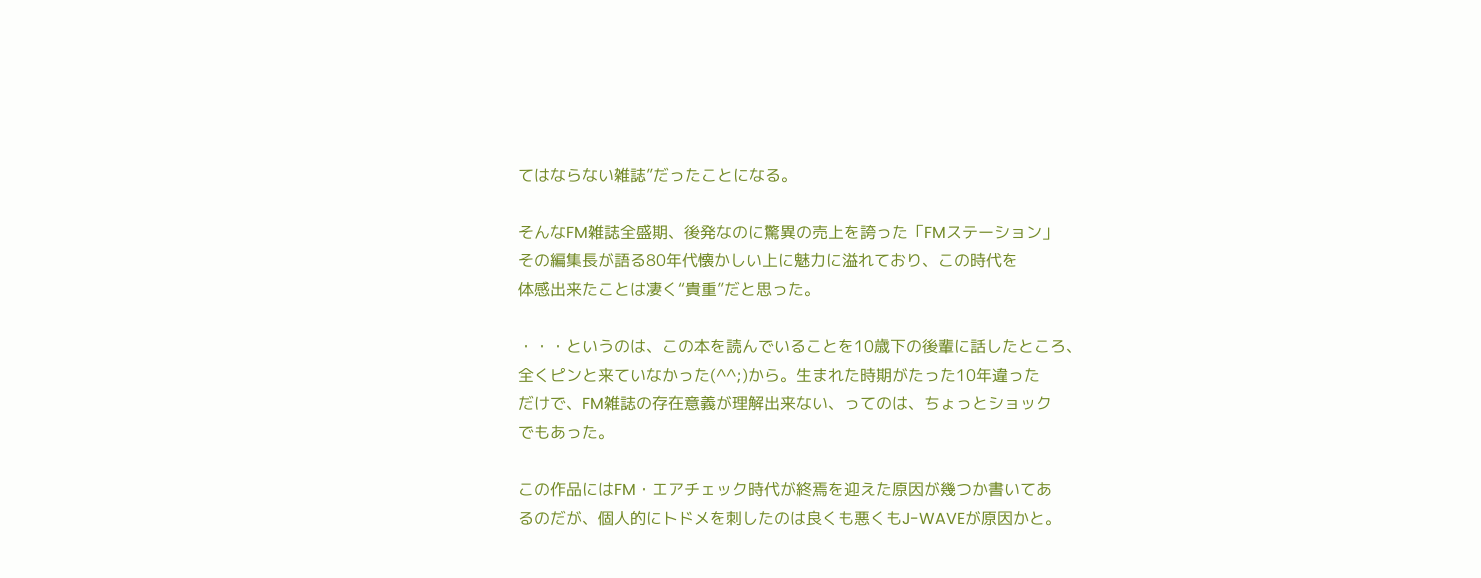てはならない雑誌”だったことになる。

そんなFM雑誌全盛期、後発なのに驚異の売上を誇った「FMステーション」
その編集長が語る80年代懐かしい上に魅力に溢れており、この時代を
体感出来たことは凄く“貴重”だと思った。

・・・というのは、この本を読んでいることを10歳下の後輩に話したところ、
全くピンと来ていなかった(^^;)から。生まれた時期がたった10年違った
だけで、FM雑誌の存在意義が理解出来ない、ってのは、ちょっとショック
でもあった。

この作品にはFM・エアチェック時代が終焉を迎えた原因が幾つか書いてあ
るのだが、個人的にトドメを刺したのは良くも悪くもJ-WAVEが原因かと。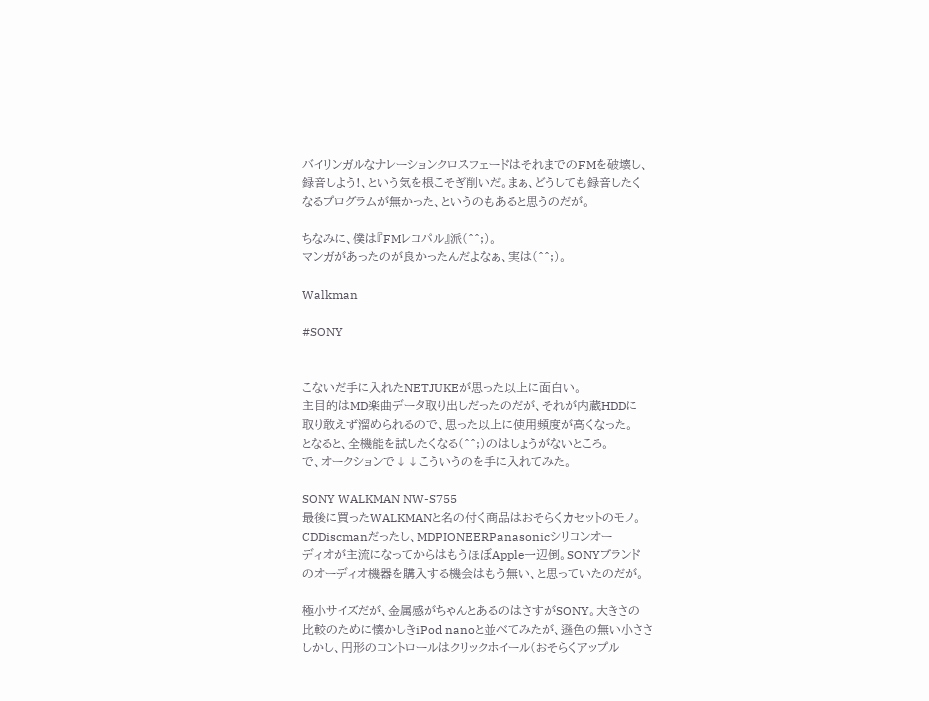バイリンガルなナレーションクロスフェードはそれまでのFMを破壊し、
録音しよう!、という気を根こそぎ削いだ。まぁ、どうしても録音したく
なるプログラムが無かった、というのもあると思うのだが。

ちなみに、僕は『FMレコパル』派(^^;)。
マンガがあったのが良かったんだよなぁ、実は(^^;)。

Walkman

#SONY


こないだ手に入れたNETJUKEが思った以上に面白い。
主目的はMD楽曲データ取り出しだったのだが、それが内蔵HDDに
取り敢えず溜められるので、思った以上に使用頻度が高くなった。
となると、全機能を試したくなる(^^;)のはしょうがないところ。
で、オークションで↓↓こういうのを手に入れてみた。

SONY WALKMAN NW-S755
最後に買ったWALKMANと名の付く商品はおそらくカセットのモノ。
CDDiscmanだったし、MDPIONEERPanasonicシリコンオー
ディオが主流になってからはもうほぼApple一辺倒。SONYブランド
のオーディオ機器を購入する機会はもう無い、と思っていたのだが。

極小サイズだが、金属感がちゃんとあるのはさすがSONY。大きさの
比較のために懐かしきiPod nanoと並べてみたが、遜色の無い小ささ
しかし、円形のコントロールはクリックホイール(おそらくアップル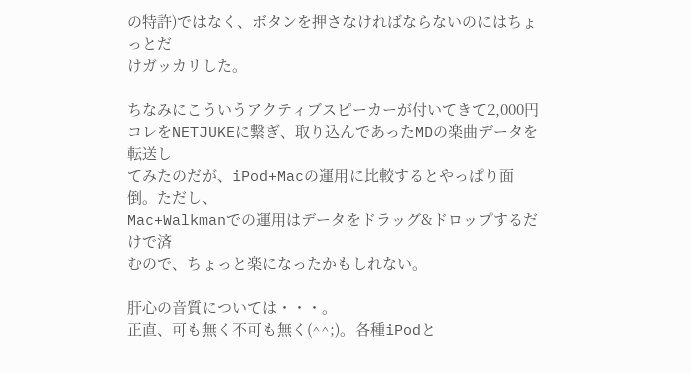の特許)ではなく、ボタンを押さなければならないのにはちょっとだ
けガッカリした。

ちなみにこういうアクティブスピーカーが付いてきて2,000円
コレをNETJUKEに繋ぎ、取り込んであったMDの楽曲データを転送し
てみたのだが、iPod+Macの運用に比較するとやっぱり面倒。ただし、
Mac+Walkmanでの運用はデータをドラッグ&ドロップするだけで済
むので、ちょっと楽になったかもしれない。

肝心の音質については・・・。
正直、可も無く不可も無く(^^;)。各種iPodと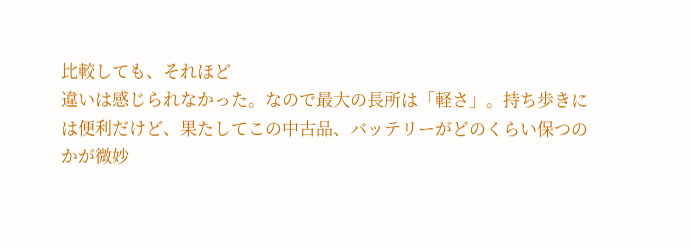比較しても、それほど
違いは感じられなかった。なので最大の長所は「軽さ」。持ち歩きに
は便利だけど、果たしてこの中古品、バッテリーがどのくらい保つの
かが微妙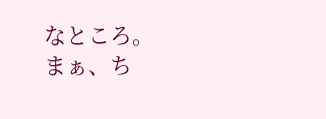なところ。まぁ、ち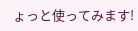ょっと使ってみます!